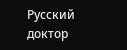Русский доктор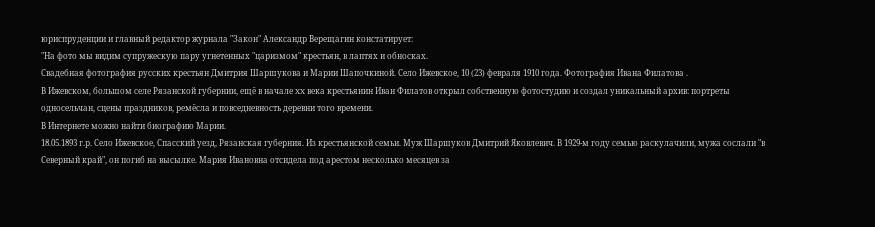юриспруденции и главный редактор журнала "Закон" Александр Верещагин констатирует:
"На фото мы видим супружескую пару угнетенных "царизмом" крестьян, в лаптях и обносках.
Свадебная фотография русских крестьян Дмитрия Шаршукова и Марии Шапочкиной. Село Ижевское, 10 (23) февраля 1910 года. Фотография Ивана Филатова .
В Ижевском, большом селе Рязанской губернии, ещё в начале XX века крестьянин Иван Филатов открыл собственную фотостудию и создал уникальный архив: портреты односельчан, сцены праздников, ремёсла и повседневность деревни того времени.
В Интернете можно найти биографию Марии.
18.05.1893 г.р. Село Ижевское, Спасский уезд, Рязанская губерния. Из крестьянской семьи. Муж Шаршуков Дмитрий Яковлевич. В 1929-м году семью раскулачили, мужа сослали "в Северный край", он погиб на высылке. Мария Ивановна отсидела под арестом несколько месяцев за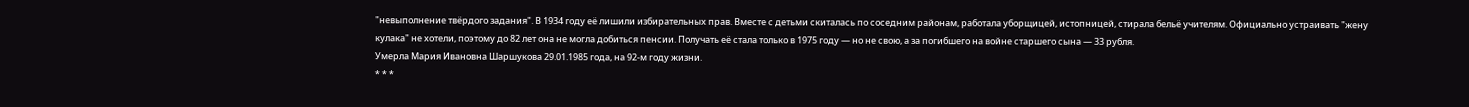"невыполнение твёрдого задания". В 1934 году её лишили избирательных прав. Вместе с детьми скиталась по соседним районам, работала уборщицей, истопницей, стирала бельё учителям. Официально устраивать "жену кулака" не хотели, поэтому до 82 лет она не могла добиться пенсии. Получать её стала только в 1975 году — но не свою, а за погибшего на войне старшего сына — 33 рубля.
Умерла Мария Ивановна Шаршукова 29.01.1985 года, на 92-м году жизни.
* * *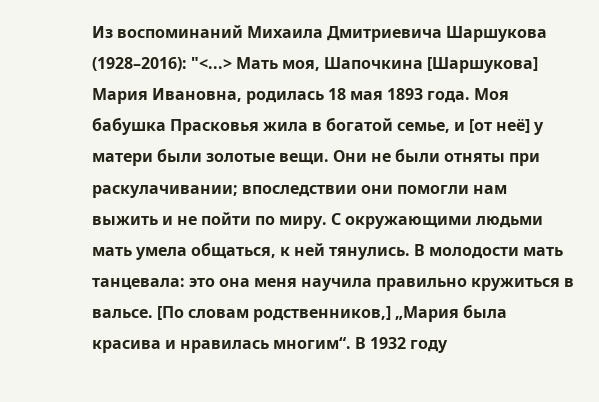Из воспоминаний Михаила Дмитриевича Шаршукова (1928–2016): "<...> Мать моя, Шапочкина [Шаршукова] Мария Ивановна, родилась 18 мая 1893 года. Моя бабушка Прасковья жила в богатой семье, и [от неё] у матери были золотые вещи. Они не были отняты при раскулачивании; впоследствии они помогли нам выжить и не пойти по миру. С окружающими людьми мать умела общаться, к ней тянулись. В молодости мать танцевала: это она меня научила правильно кружиться в вальсе. [По словам родственников,] „Мария была красива и нравилась многим“. В 1932 году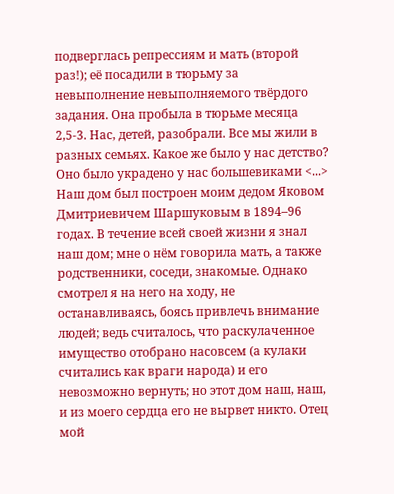подверглась репрессиям и мать (второй раз!); её посадили в тюрьму за невыполнение невыполняемого твёрдого задания. Она пробыла в тюрьме месяца 2,5-3. Нас, детей, разобрали. Все мы жили в разных семьях. Какое же было у нас детство? Оно было украдено у нас большевиками <...> Наш дом был построен моим дедом Яковом Дмитриевичем Шаршуковым в 1894–96 годах. В течение всей своей жизни я знал наш дом; мне о нём говорила мать, а также родственники, соседи, знакомые. Однако смотрел я на него на ходу, не останавливаясь, боясь привлечь внимание людей; ведь считалось, что раскулаченное имущество отобрано насовсем (а кулаки считались как враги народа) и его невозможно вернуть; но этот дом наш, наш, и из моего сердца его не вырвет никто. Отец мой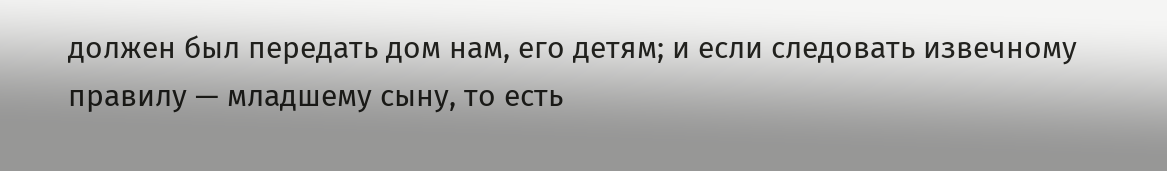должен был передать дом нам, его детям; и если следовать извечному правилу — младшему сыну, то есть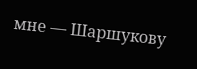мне — Шаршукову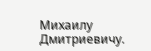Михаилу Дмитриевичу.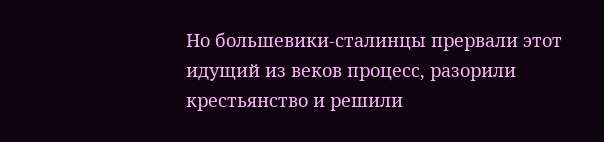Но большевики-сталинцы прервали этот идущий из веков процесс, разорили крестьянство и решили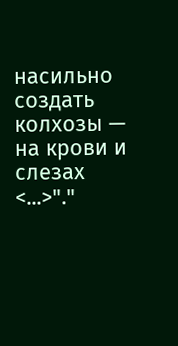насильно создать колхозы — на крови и слезах <...>"."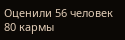Оценили 56 человек
80 кармы